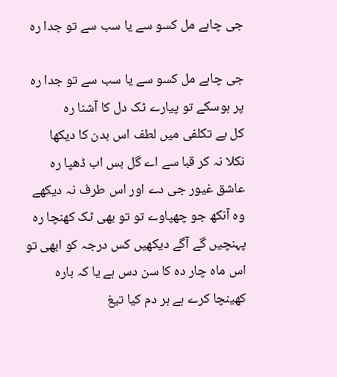جی چاہے مل کسو سے یا سب سے تو جدا رہ

جی چاہے مل کسو سے یا سب سے تو جدا رہ
پر ہوسکے تو پیارے ٹک دل کا آشنا رہ
کل بے تکلفی میں لطف اس بدن کا دیکھا
نکلا نہ کر قبا سے اے گل بس اب ڈھپا رہ
عاشق غیور جی دے اور اس طرف نہ دیکھے
وہ آنکھ جو چھپاوے تو تو بھی ٹک کھنچا رہ
پہنچیں گے آگے دیکھیں کس درجہ کو ابھی تو
اس ماہ چار دہ کا سن دس ہے یا کہ بارہ
کھینچا کرے ہے ہر دم کیا تیغ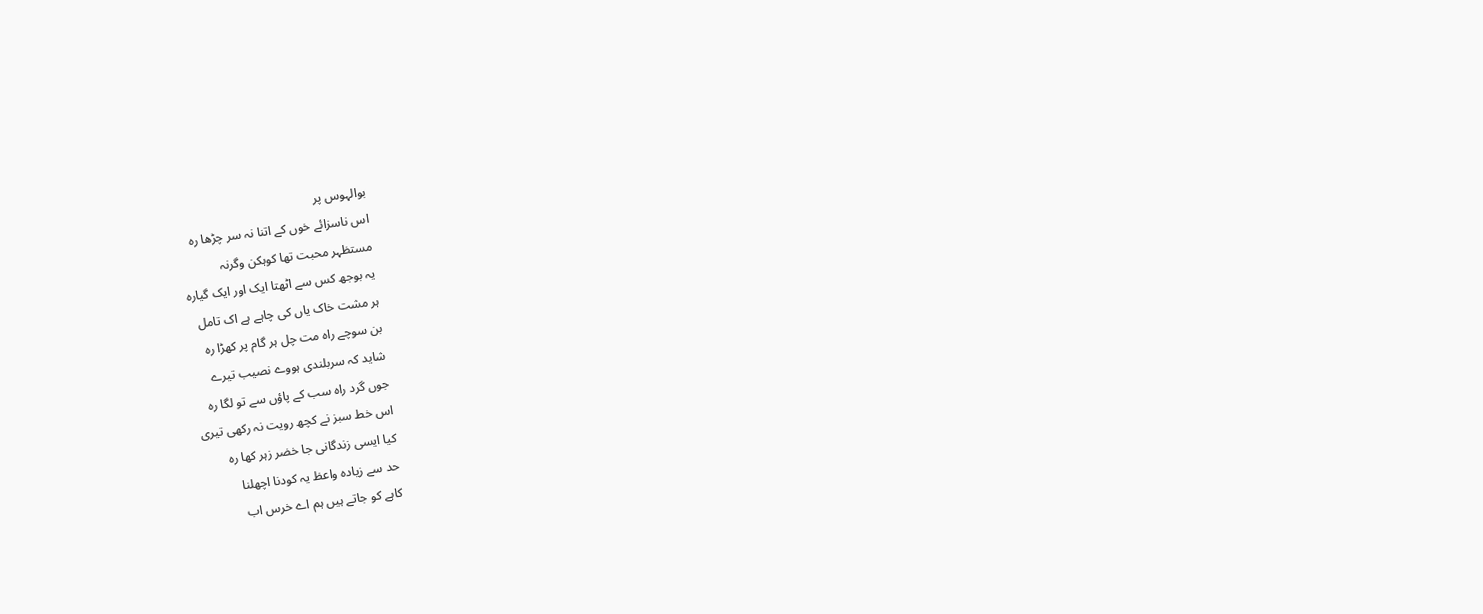بوالہوس پر
اس ناسزائے خوں کے اتنا نہ سر چڑھا رہ
مستظہر محبت تھا کوہکن وگرنہ
یہ بوجھ کس سے اٹھتا ایک اور ایک گیارہ
ہر مشت خاک یاں کی چاہے ہے اک تامل
بن سوچے راہ مت چل ہر گام پر کھڑا رہ
شاید کہ سربلندی ہووے نصیب تیرے
جوں گرد راہ سب کے پاؤں سے تو لگا رہ
اس خط سبز نے کچھ رویت نہ رکھی تیری
کیا ایسی زندگانی جا خضر زہر کھا رہ
حد سے زیادہ واعظ یہ کودنا اچھلنا
کاہے کو جاتے ہیں ہم اے خرس اب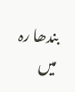بندھا رہ
میں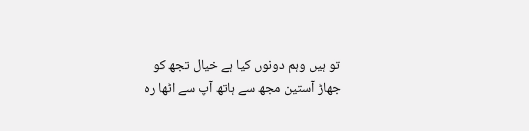تو ہیں وہم دونوں کیا ہے خیال تجھ کو
جھاڑ آستین مجھ سے ہاتھ آپ سے اٹھا رہ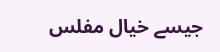جیسے خیال مفلس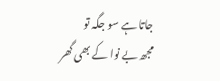جاتا ہے سو جگہ تو
مجھ بے نوا کے بھی گھر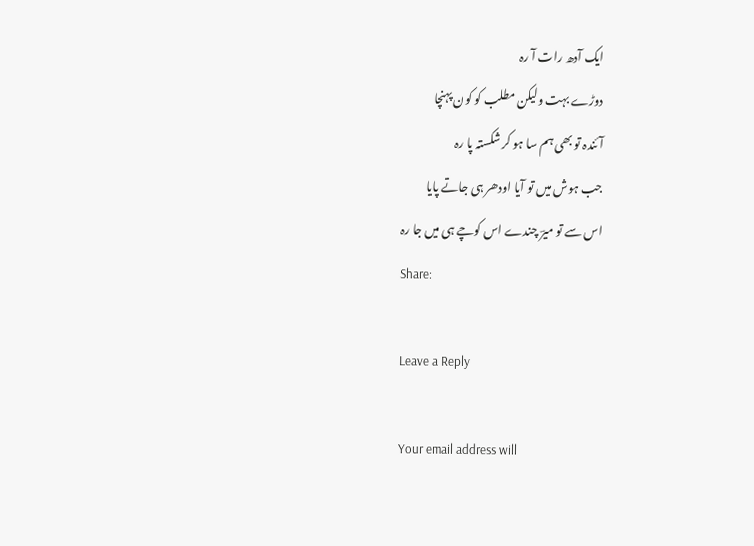ایک آدھ رات آ رہ
دوڑے بہت ولیکن مطلب کو کون پہنچا
آئندہ تو بھی ہم سا ہو کر شکستہ پا رہ
جب ہوش میں تو آیا اودھر ہی جاتے پایا
اس سے تو میرؔ چندے اس کوچے ہی میں جا رہ
Share:

Leave a Reply

Your email address will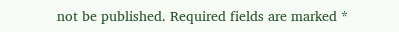not be published. Required fields are marked *